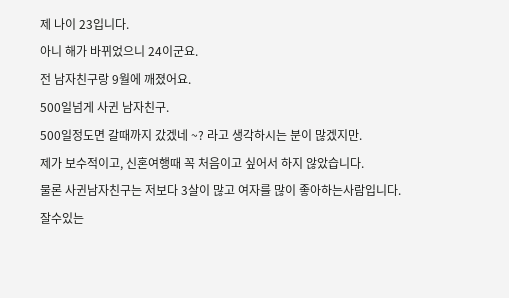제 나이 23입니다.
아니 해가 바뀌었으니 24이군요.
전 남자친구랑 9월에 깨졌어요.
500일넘게 사귄 남자친구.
500일정도면 갈때까지 갔겠네 ~? 라고 생각하시는 분이 많겠지만.
제가 보수적이고, 신혼여행때 꼭 처음이고 싶어서 하지 않았습니다.
물론 사귄남자친구는 저보다 3살이 많고 여자를 많이 좋아하는사람입니다.
잘수있는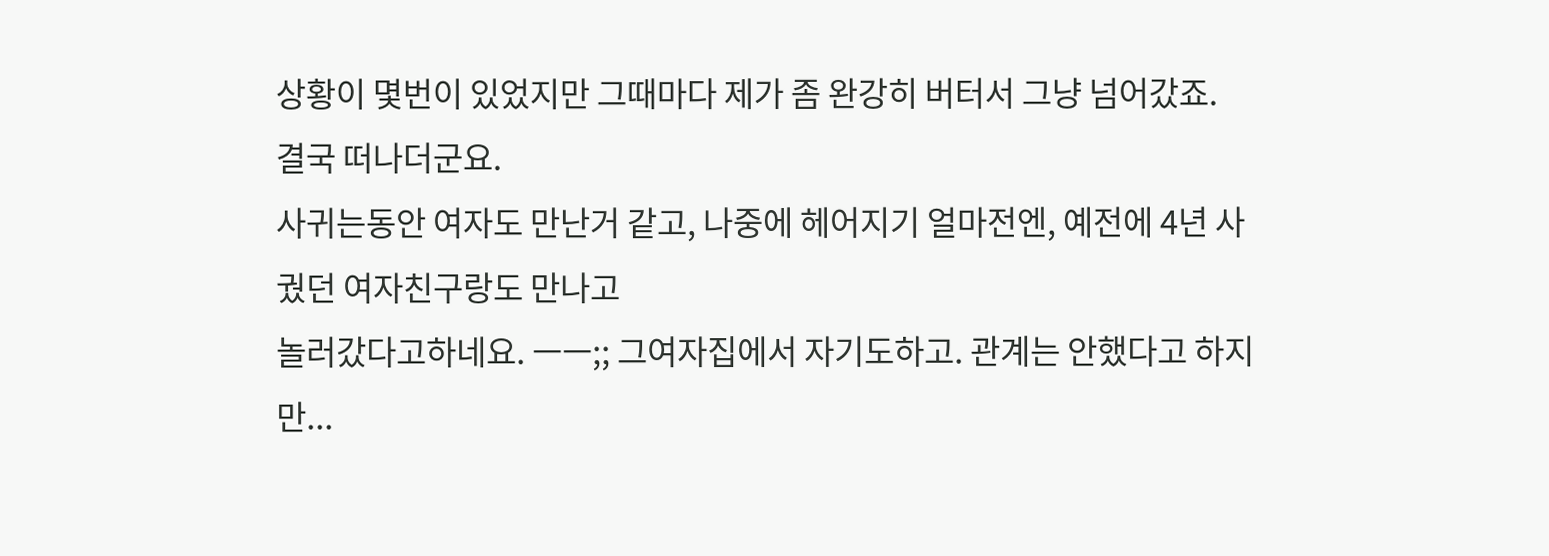상황이 몇번이 있었지만 그때마다 제가 좀 완강히 버터서 그냥 넘어갔죠.
결국 떠나더군요.
사귀는동안 여자도 만난거 같고, 나중에 헤어지기 얼마전엔, 예전에 4년 사궜던 여자친구랑도 만나고
놀러갔다고하네요. ㅡㅡ;; 그여자집에서 자기도하고. 관계는 안했다고 하지만...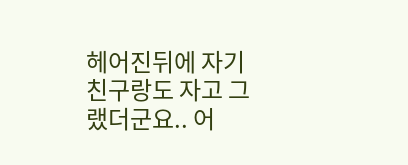헤어진뒤에 자기 친구랑도 자고 그랬더군요.. 어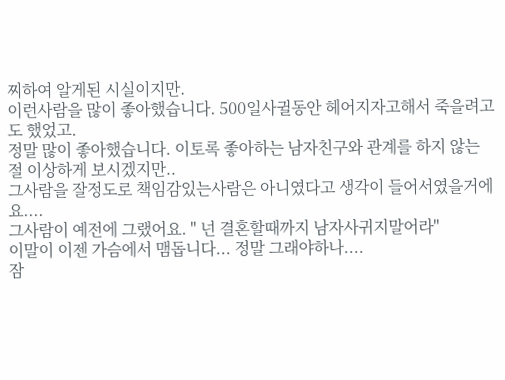찌하여 알게된 시실이지만.
이런사람을 많이 좋아했습니다. 500일사귈동안 헤어지자고해서 죽을려고도 했었고.
정말 많이 좋아했습니다. 이토록 좋아하는 남자친구와 관계를 하지 않는 절 이상하게 보시겠지만..
그사람을 잘정도로 책임감있는사람은 아니였다고 생각이 들어서였을거에요....
그사람이 예전에 그랬어요. " 넌 결혼할때까지 남자사귀지말어라"
이말이 이젠 가슴에서 맴돕니다... 정말 그래야하나....
잠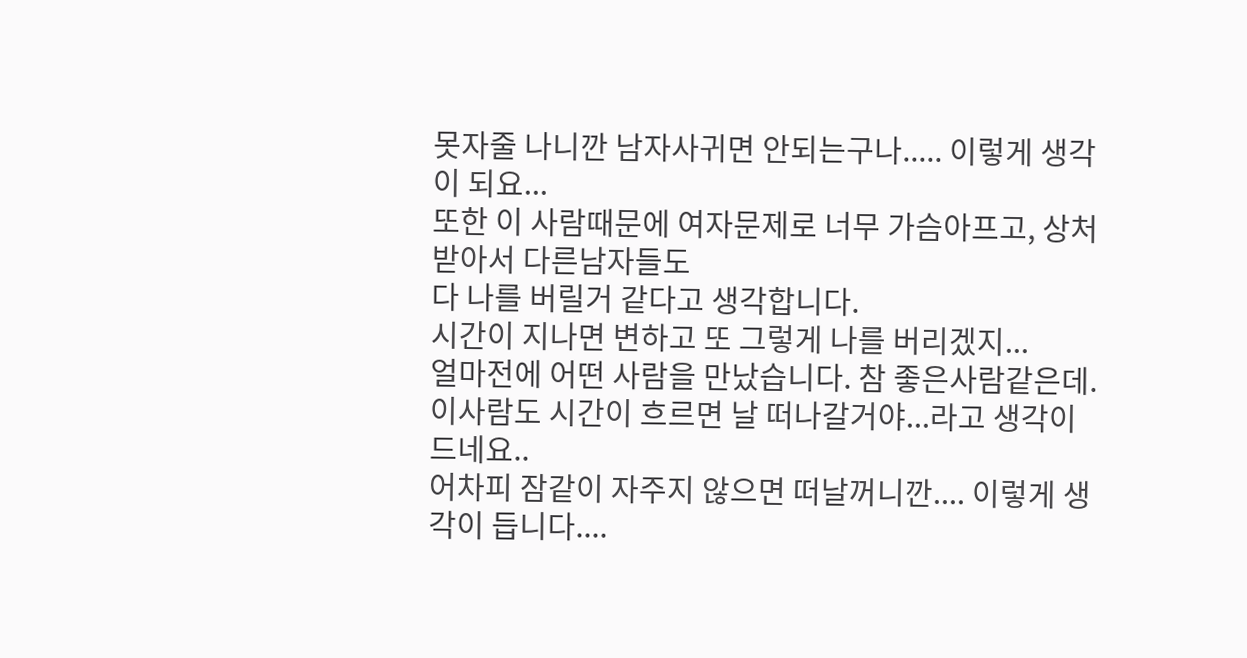못자줄 나니깐 남자사귀면 안되는구나..... 이렇게 생각이 되요...
또한 이 사람때문에 여자문제로 너무 가슴아프고, 상처받아서 다른남자들도
다 나를 버릴거 같다고 생각합니다.
시간이 지나면 변하고 또 그렇게 나를 버리겠지...
얼마전에 어떤 사람을 만났습니다. 참 좋은사람같은데.
이사람도 시간이 흐르면 날 떠나갈거야...라고 생각이 드네요..
어차피 잠같이 자주지 않으면 떠날꺼니깐.... 이렇게 생각이 듭니다....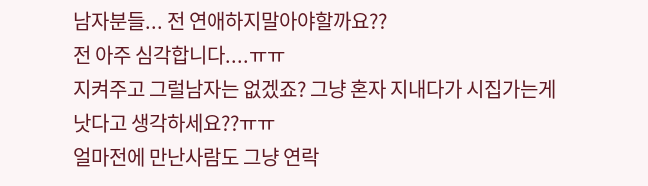남자분들... 전 연애하지말아야할까요??
전 아주 심각합니다....ㅠㅠ
지켜주고 그럴남자는 없겠죠? 그냥 혼자 지내다가 시집가는게 낫다고 생각하세요??ㅠㅠ
얼마전에 만난사람도 그냥 연락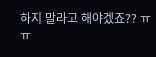하지 말라고 해야겠죠?? ㅠㅠ